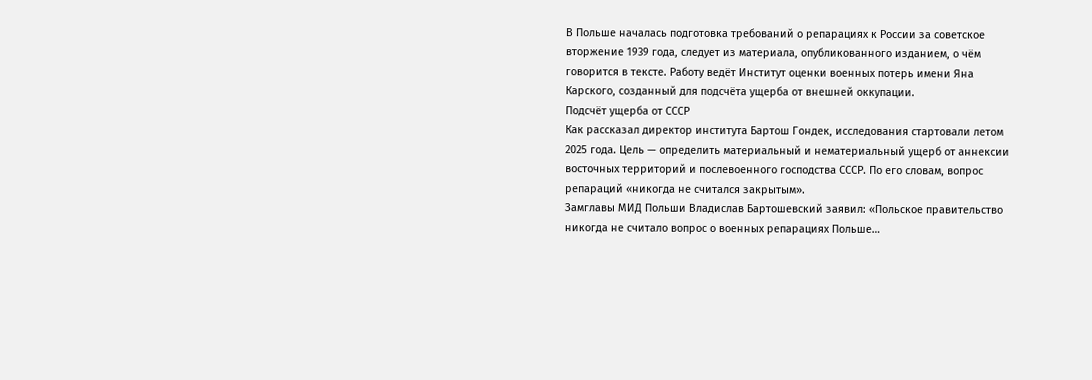В Польше началась подготовка требований о репарациях к России за советское вторжение 1939 года, следует из материала, опубликованного изданием, о чём говорится в тексте. Работу ведёт Институт оценки военных потерь имени Яна Карского, созданный для подсчёта ущерба от внешней оккупации.
Подсчёт ущерба от СССР
Как рассказал директор института Бартош Гондек, исследования стартовали летом 2025 года. Цель — определить материальный и нематериальный ущерб от аннексии восточных территорий и послевоенного господства СССР. По его словам, вопрос репараций «никогда не считался закрытым».
Замглавы МИД Польши Владислав Бартошевский заявил: «Польское правительство никогда не считало вопрос о военных репарациях Польше…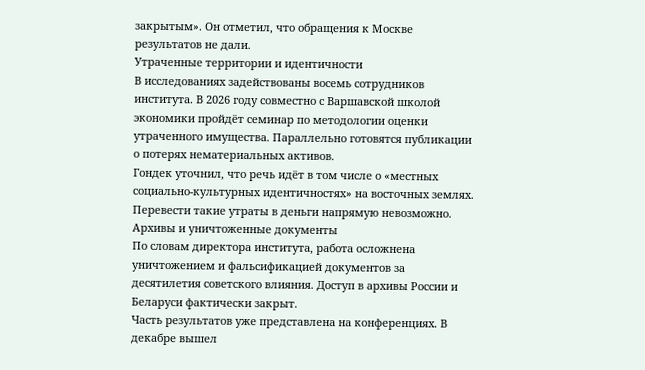закрытым». Он отметил, что обращения к Москве результатов не дали.
Утраченные территории и идентичности
В исследованиях задействованы восемь сотрудников института. В 2026 году совместно с Варшавской школой экономики пройдёт семинар по методологии оценки утраченного имущества. Параллельно готовятся публикации о потерях нематериальных активов.
Гондек уточнил, что речь идёт в том числе о «местных социально-культурных идентичностях» на восточных землях. Перевести такие утраты в деньги напрямую невозможно.
Архивы и уничтоженные документы
По словам директора института, работа осложнена уничтожением и фальсификацией документов за десятилетия советского влияния. Доступ в архивы России и Беларуси фактически закрыт.
Часть результатов уже представлена на конференциях. В декабре вышел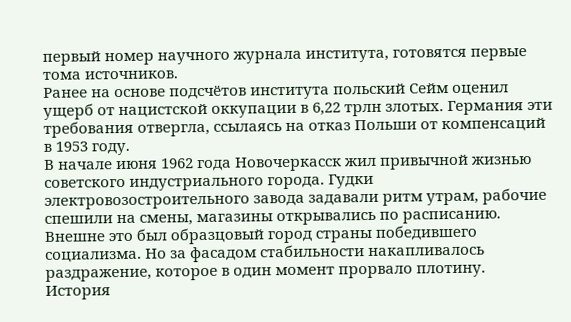первый номер научного журнала института, готовятся первые тома источников.
Ранее на основе подсчётов института польский Сейм оценил ущерб от нацистской оккупации в 6,22 трлн злотых. Германия эти требования отвергла, ссылаясь на отказ Польши от компенсаций в 1953 году.
В начале июня 1962 года Новочеркасск жил привычной жизнью советского индустриального города. Гудки электровозостроительного завода задавали ритм утрам, рабочие спешили на смены, магазины открывались по расписанию. Внешне это был образцовый город страны победившего социализма. Но за фасадом стабильности накапливалось раздражение, которое в один момент прорвало плотину.
История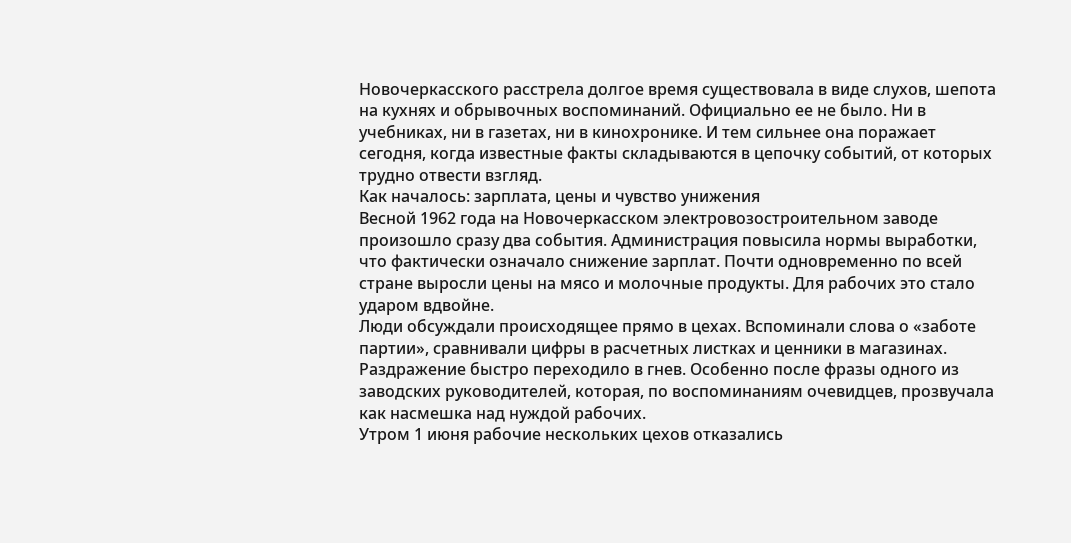Новочеркасского расстрела долгое время существовала в виде слухов, шепота на кухнях и обрывочных воспоминаний. Официально ее не было. Ни в учебниках, ни в газетах, ни в кинохронике. И тем сильнее она поражает сегодня, когда известные факты складываются в цепочку событий, от которых трудно отвести взгляд.
Как началось: зарплата, цены и чувство унижения
Весной 1962 года на Новочеркасском электровозостроительном заводе произошло сразу два события. Администрация повысила нормы выработки, что фактически означало снижение зарплат. Почти одновременно по всей стране выросли цены на мясо и молочные продукты. Для рабочих это стало ударом вдвойне.
Люди обсуждали происходящее прямо в цехах. Вспоминали слова о «заботе партии», сравнивали цифры в расчетных листках и ценники в магазинах. Раздражение быстро переходило в гнев. Особенно после фразы одного из заводских руководителей, которая, по воспоминаниям очевидцев, прозвучала как насмешка над нуждой рабочих.
Утром 1 июня рабочие нескольких цехов отказались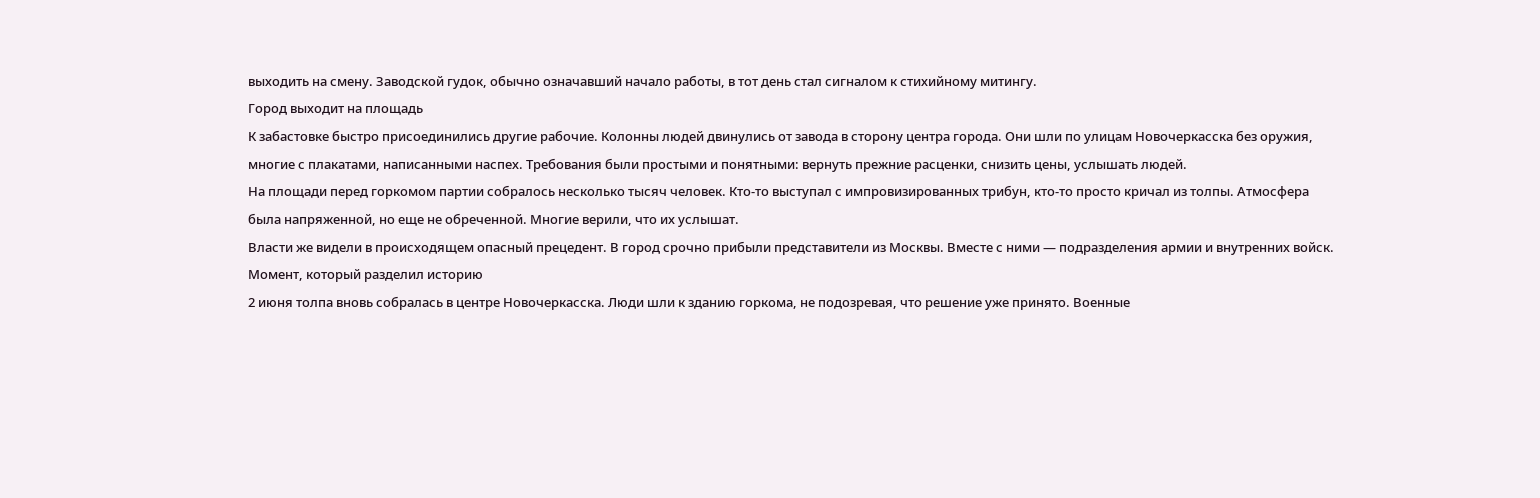выходить на смену. Заводской гудок, обычно означавший начало работы, в тот день стал сигналом к стихийному митингу.
Город выходит на площадь
К забастовке быстро присоединились другие рабочие. Колонны людей двинулись от завода в сторону центра города. Они шли по улицам Новочеркасска без оружия, многие с плакатами, написанными наспех. Требования были простыми и понятными: вернуть прежние расценки, снизить цены, услышать людей.
На площади перед горкомом партии собралось несколько тысяч человек. Кто-то выступал с импровизированных трибун, кто-то просто кричал из толпы. Атмосфера была напряженной, но еще не обреченной. Многие верили, что их услышат.
Власти же видели в происходящем опасный прецедент. В город срочно прибыли представители из Москвы. Вместе с ними — подразделения армии и внутренних войск.
Момент, который разделил историю
2 июня толпа вновь собралась в центре Новочеркасска. Люди шли к зданию горкома, не подозревая, что решение уже принято. Военные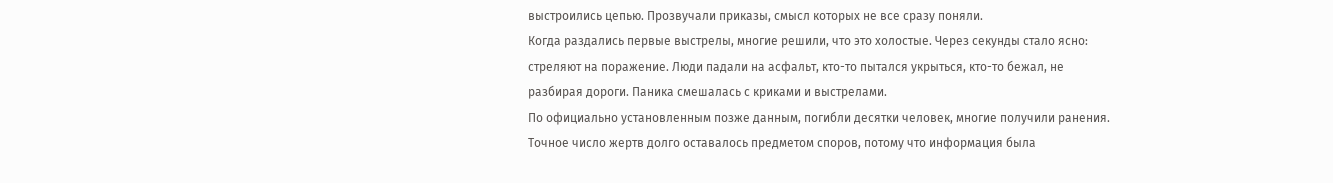выстроились цепью. Прозвучали приказы, смысл которых не все сразу поняли.
Когда раздались первые выстрелы, многие решили, что это холостые. Через секунды стало ясно: стреляют на поражение. Люди падали на асфальт, кто-то пытался укрыться, кто-то бежал, не разбирая дороги. Паника смешалась с криками и выстрелами.
По официально установленным позже данным, погибли десятки человек, многие получили ранения. Точное число жертв долго оставалось предметом споров, потому что информация была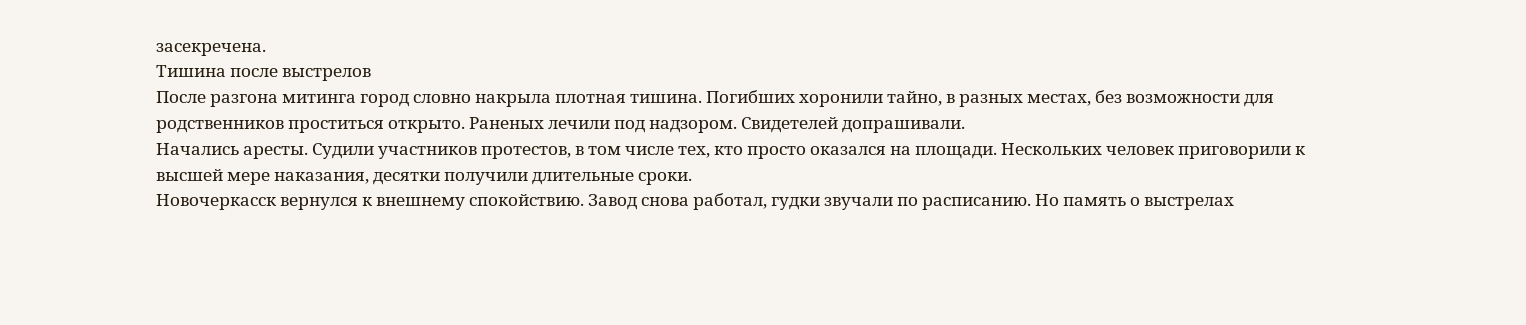засекречена.
Тишина после выстрелов
После разгона митинга город словно накрыла плотная тишина. Погибших хоронили тайно, в разных местах, без возможности для родственников проститься открыто. Раненых лечили под надзором. Свидетелей допрашивали.
Начались аресты. Судили участников протестов, в том числе тех, кто просто оказался на площади. Нескольких человек приговорили к высшей мере наказания, десятки получили длительные сроки.
Новочеркасск вернулся к внешнему спокойствию. Завод снова работал, гудки звучали по расписанию. Но память о выстрелах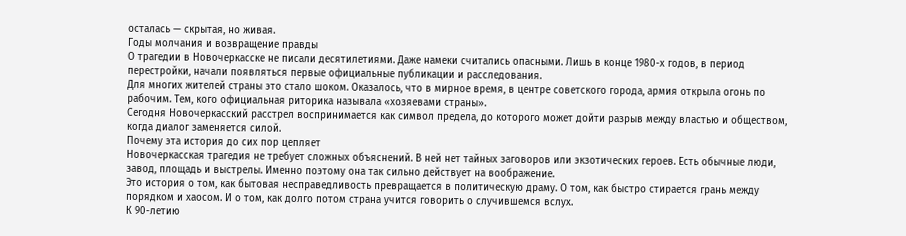осталась — скрытая, но живая.
Годы молчания и возвращение правды
О трагедии в Новочеркасске не писали десятилетиями. Даже намеки считались опасными. Лишь в конце 1980-х годов, в период перестройки, начали появляться первые официальные публикации и расследования.
Для многих жителей страны это стало шоком. Оказалось, что в мирное время, в центре советского города, армия открыла огонь по рабочим. Тем, кого официальная риторика называла «хозяевами страны».
Сегодня Новочеркасский расстрел воспринимается как символ предела, до которого может дойти разрыв между властью и обществом, когда диалог заменяется силой.
Почему эта история до сих пор цепляет
Новочеркасская трагедия не требует сложных объяснений. В ней нет тайных заговоров или экзотических героев. Есть обычные люди, завод, площадь и выстрелы. Именно поэтому она так сильно действует на воображение.
Это история о том, как бытовая несправедливость превращается в политическую драму. О том, как быстро стирается грань между порядком и хаосом. И о том, как долго потом страна учится говорить о случившемся вслух.
К 90-летию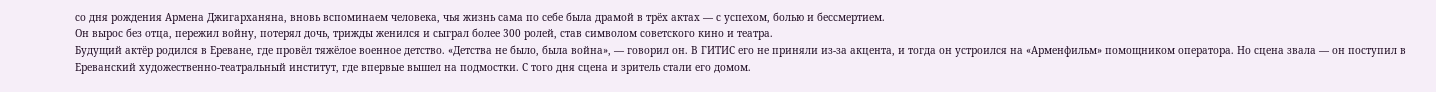со дня рождения Армена Джигарханяна, вновь вспоминаем человека, чья жизнь сама по себе была драмой в трёх актах — с успехом, болью и бессмертием.
Он вырос без отца, пережил войну, потерял дочь, трижды женился и сыграл более 300 ролей, став символом советского кино и театра.
Будущий актёр родился в Ереване, где провёл тяжёлое военное детство. «Детства не было, была война», — говорил он. В ГИТИС его не приняли из-за акцента, и тогда он устроился на «Арменфильм» помощником оператора. Но сцена звала — он поступил в Ереванский художественно-театральный институт, где впервые вышел на подмостки. С того дня сцена и зритель стали его домом.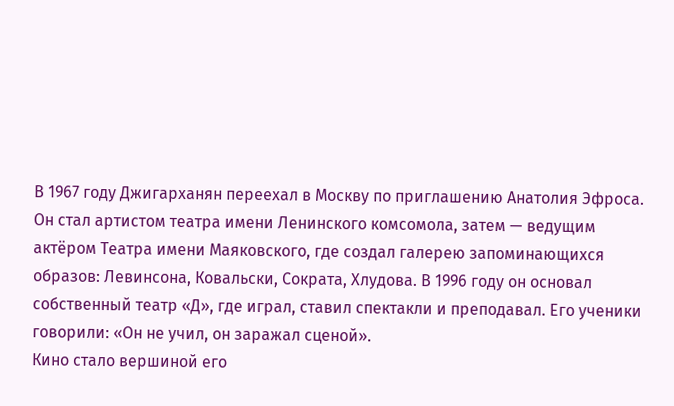В 1967 году Джигарханян переехал в Москву по приглашению Анатолия Эфроса. Он стал артистом театра имени Ленинского комсомола, затем — ведущим актёром Театра имени Маяковского, где создал галерею запоминающихся образов: Левинсона, Ковальски, Сократа, Хлудова. В 1996 году он основал собственный театр «Д», где играл, ставил спектакли и преподавал. Его ученики говорили: «Он не учил, он заражал сценой».
Кино стало вершиной его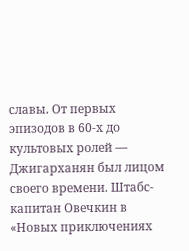славы. От первых эпизодов в 60-х до культовых ролей — Джигарханян был лицом своего времени. Штабс-капитан Овечкин в «Новых приключениях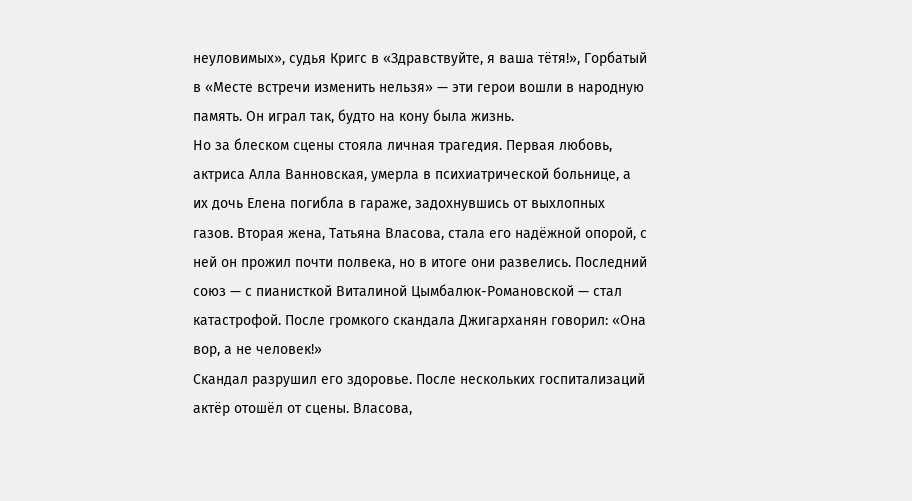неуловимых», судья Кригс в «Здравствуйте, я ваша тётя!», Горбатый в «Месте встречи изменить нельзя» — эти герои вошли в народную память. Он играл так, будто на кону была жизнь.
Но за блеском сцены стояла личная трагедия. Первая любовь, актриса Алла Ванновская, умерла в психиатрической больнице, а их дочь Елена погибла в гараже, задохнувшись от выхлопных газов. Вторая жена, Татьяна Власова, стала его надёжной опорой, с ней он прожил почти полвека, но в итоге они развелись. Последний союз — с пианисткой Виталиной Цымбалюк-Романовской — стал катастрофой. После громкого скандала Джигарханян говорил: «Она вор, а не человек!»
Скандал разрушил его здоровье. После нескольких госпитализаций актёр отошёл от сцены. Власова,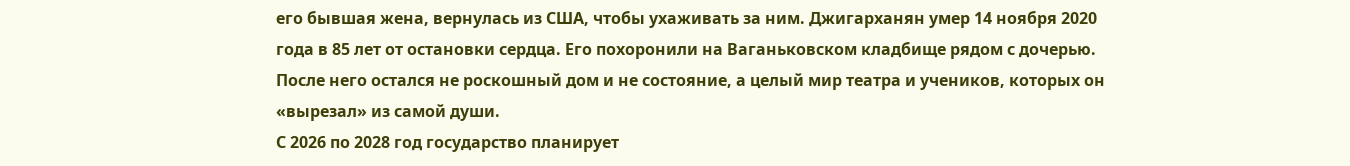его бывшая жена, вернулась из США, чтобы ухаживать за ним. Джигарханян умер 14 ноября 2020 года в 85 лет от остановки сердца. Его похоронили на Ваганьковском кладбище рядом с дочерью. После него остался не роскошный дом и не состояние, а целый мир театра и учеников, которых он «вырезал» из самой души.
С 2026 по 2028 год государство планирует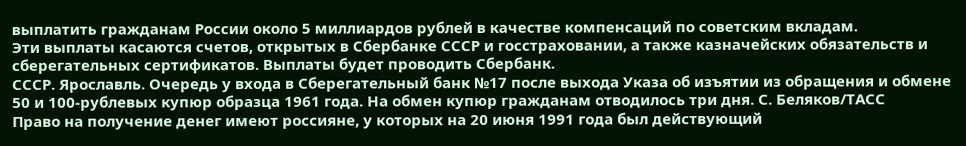выплатить гражданам России около 5 миллиардов рублей в качестве компенсаций по советским вкладам.
Эти выплаты касаются счетов, открытых в Сбербанке СССР и госстраховании, а также казначейских обязательств и сберегательных сертификатов. Выплаты будет проводить Сбербанк.
СССР. Ярославль. Очередь у входа в Сберегательный банк №17 после выхода Указа об изъятии из обращения и обмене 50 и 100-рублeвых купюр образца 1961 года. На обмен купюр гражданам отводилось три дня. С. Беляков/ТАСС
Право на получение денег имеют россияне, у которых на 20 июня 1991 года был действующий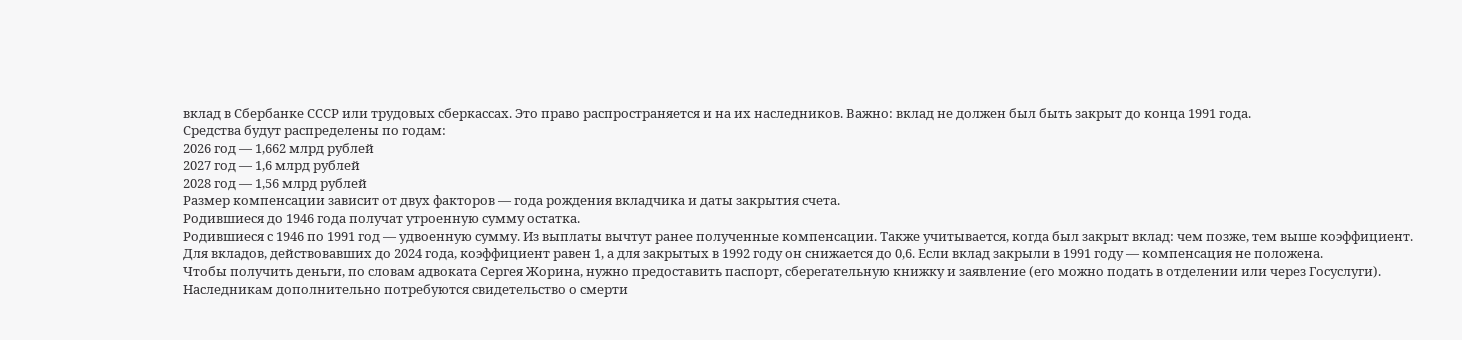вклад в Сбербанке СССР или трудовых сберкассах. Это право распространяется и на их наследников. Важно: вклад не должен был быть закрыт до конца 1991 года.
Средства будут распределены по годам:
2026 год — 1,662 млрд рублей
2027 год — 1,6 млрд рублей
2028 год — 1,56 млрд рублей
Размер компенсации зависит от двух факторов — года рождения вкладчика и даты закрытия счета.
Родившиеся до 1946 года получат утроенную сумму остатка.
Родившиеся с 1946 по 1991 год — удвоенную сумму. Из выплаты вычтут ранее полученные компенсации. Также учитывается, когда был закрыт вклад: чем позже, тем выше коэффициент. Для вкладов, действовавших до 2024 года, коэффициент равен 1, а для закрытых в 1992 году он снижается до 0,6. Если вклад закрыли в 1991 году — компенсация не положена.
Чтобы получить деньги, по словам адвоката Сергея Жорина, нужно предоставить паспорт, сберегательную книжку и заявление (его можно подать в отделении или через Госуслуги). Наследникам дополнительно потребуются свидетельство о смерти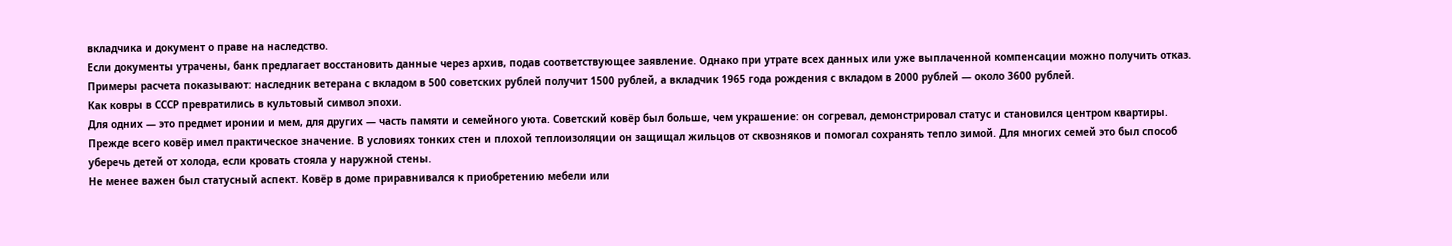вкладчика и документ о праве на наследство.
Если документы утрачены, банк предлагает восстановить данные через архив, подав соответствующее заявление. Однако при утрате всех данных или уже выплаченной компенсации можно получить отказ.
Примеры расчета показывают: наследник ветерана с вкладом в 500 советских рублей получит 1500 рублей, а вкладчик 1965 года рождения с вкладом в 2000 рублей — около 3600 рублей.
Как ковры в СССР превратились в культовый символ эпохи.
Для одних — это предмет иронии и мем, для других — часть памяти и семейного уюта. Советский ковёр был больше, чем украшение: он согревал, демонстрировал статус и становился центром квартиры.
Прежде всего ковёр имел практическое значение. В условиях тонких стен и плохой теплоизоляции он защищал жильцов от сквозняков и помогал сохранять тепло зимой. Для многих семей это был способ уберечь детей от холода, если кровать стояла у наружной стены.
Не менее важен был статусный аспект. Ковёр в доме приравнивался к приобретению мебели или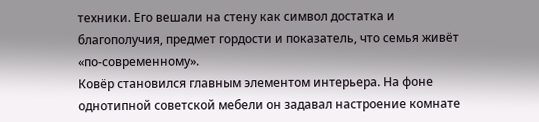техники. Его вешали на стену как символ достатка и благополучия, предмет гордости и показатель, что семья живёт «по-современному».
Ковёр становился главным элементом интерьера. На фоне однотипной советской мебели он задавал настроение комнате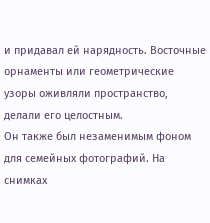и придавал ей нарядность. Восточные орнаменты или геометрические узоры оживляли пространство, делали его целостным.
Он также был незаменимым фоном для семейных фотографий. На снимках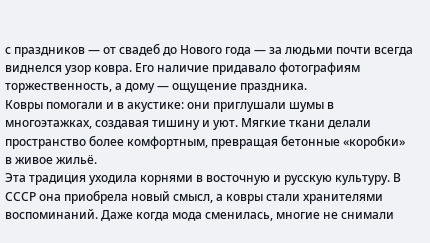с праздников — от свадеб до Нового года — за людьми почти всегда виднелся узор ковра. Его наличие придавало фотографиям торжественность, а дому — ощущение праздника.
Ковры помогали и в акустике: они приглушали шумы в многоэтажках, создавая тишину и уют. Мягкие ткани делали пространство более комфортным, превращая бетонные «коробки» в живое жильё.
Эта традиция уходила корнями в восточную и русскую культуру. В СССР она приобрела новый смысл, а ковры стали хранителями воспоминаний. Даже когда мода сменилась, многие не снимали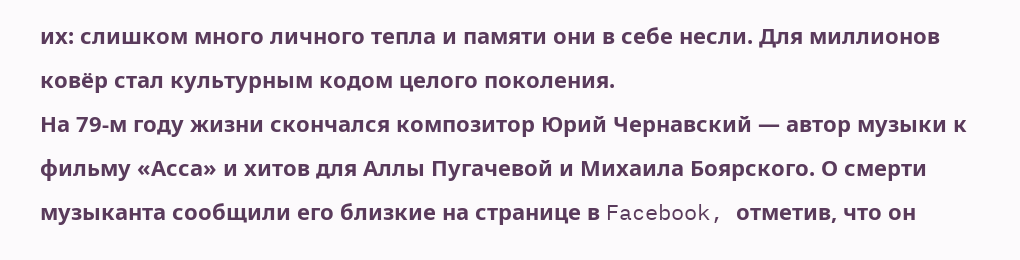их: слишком много личного тепла и памяти они в себе несли. Для миллионов ковёр стал культурным кодом целого поколения.
На 79-м году жизни скончался композитор Юрий Чернавский — автор музыки к фильму «Асса» и хитов для Аллы Пугачевой и Михаила Боярского. О смерти музыканта сообщили его близкие на странице в Facebook, отметив, что он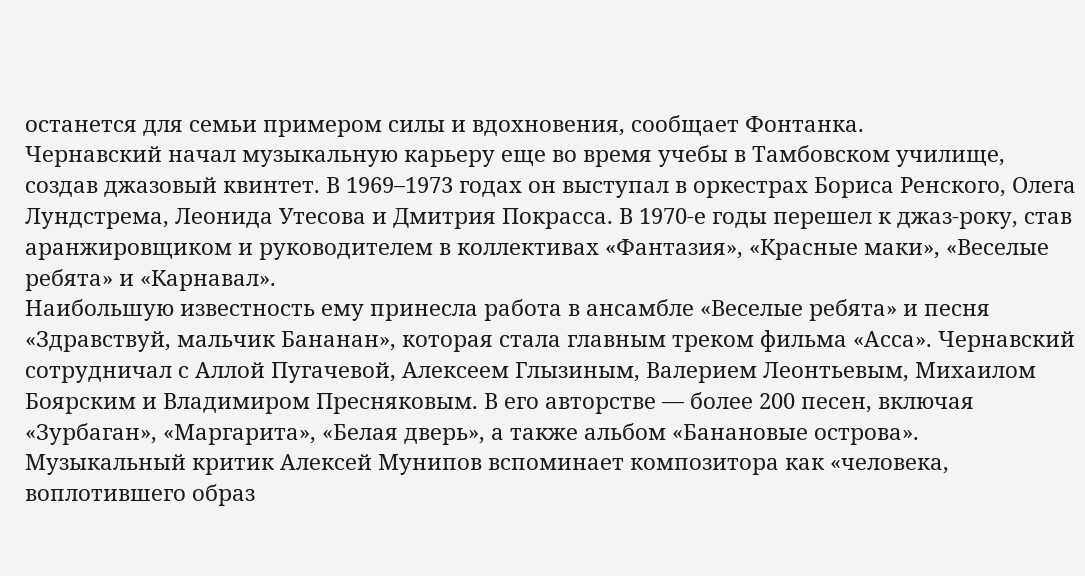останется для семьи примером силы и вдохновения, сообщает Фонтанка.
Чернавский начал музыкальную карьеру еще во время учебы в Тамбовском училище, создав джазовый квинтет. В 1969–1973 годах он выступал в оркестрах Бориса Ренского, Олега Лундстрема, Леонида Утесова и Дмитрия Покрасса. В 1970-е годы перешел к джаз-року, став аранжировщиком и руководителем в коллективах «Фантазия», «Красные маки», «Веселые ребята» и «Карнавал».
Наибольшую известность ему принесла работа в ансамбле «Веселые ребята» и песня «Здравствуй, мальчик Бананан», которая стала главным треком фильма «Асса». Чернавский сотрудничал с Аллой Пугачевой, Алексеем Глызиным, Валерием Леонтьевым, Михаилом Боярским и Владимиром Пресняковым. В его авторстве — более 200 песен, включая «Зурбаган», «Маргарита», «Белая дверь», а также альбом «Банановые острова».
Музыкальный критик Алексей Мунипов вспоминает композитора как «человека, воплотившего образ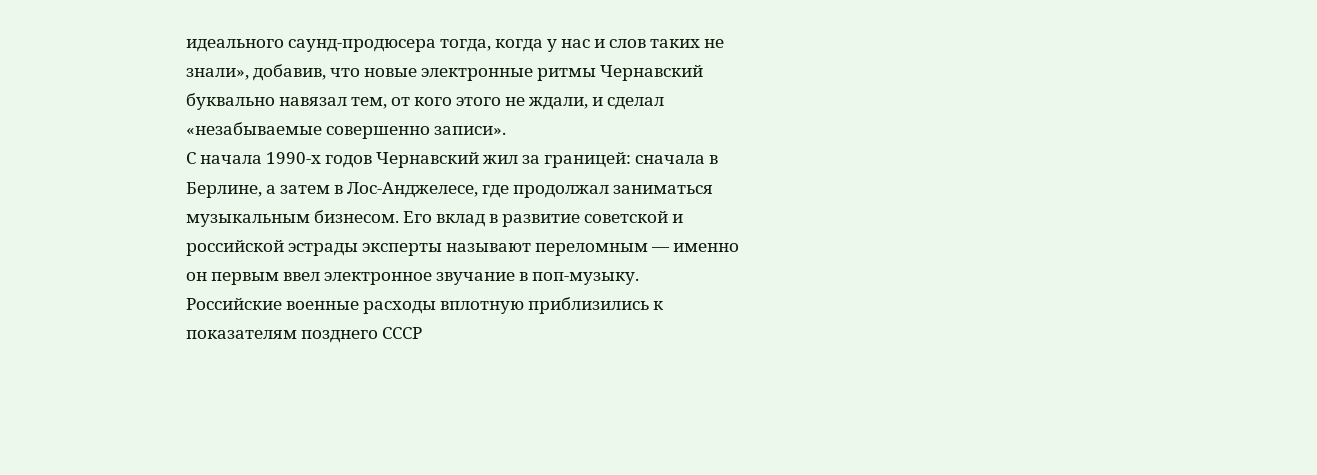идеального саунд-продюсера тогда, когда у нас и слов таких не знали», добавив, что новые электронные ритмы Чернавский буквально навязал тем, от кого этого не ждали, и сделал «незабываемые совершенно записи».
С начала 1990-х годов Чернавский жил за границей: сначала в Берлине, а затем в Лос-Анджелесе, где продолжал заниматься музыкальным бизнесом. Его вклад в развитие советской и российской эстрады эксперты называют переломным — именно он первым ввел электронное звучание в поп-музыку.
Российские военные расходы вплотную приблизились к показателям позднего СССР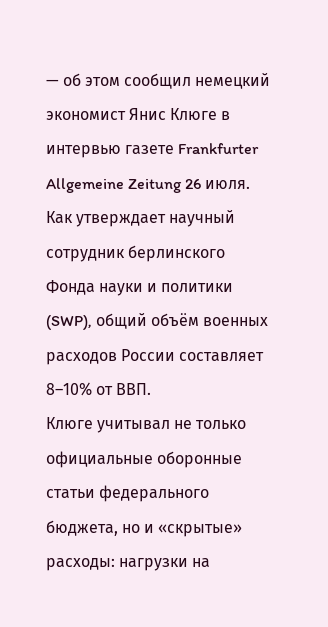— об этом сообщил немецкий экономист Янис Клюге в интервью газете Frankfurter Allgemeine Zeitung 26 июля.
Как утверждает научный сотрудник берлинского Фонда науки и политики (SWP), общий объём военных расходов России составляет 8–10% от ВВП.
Клюге учитывал не только официальные оборонные статьи федерального бюджета, но и «скрытые» расходы: нагрузки на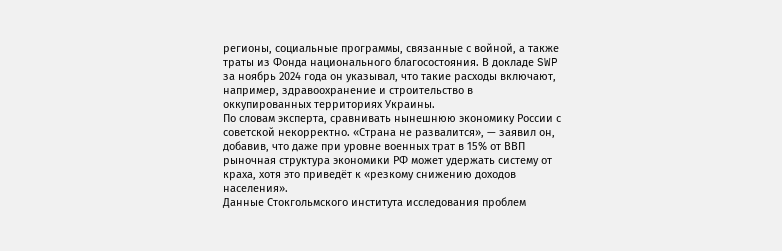регионы, социальные программы, связанные с войной, а также траты из Фонда национального благосостояния. В докладе SWP за ноябрь 2024 года он указывал, что такие расходы включают, например, здравоохранение и строительство в оккупированных территориях Украины.
По словам эксперта, сравнивать нынешнюю экономику России с советской некорректно. «Страна не развалится», — заявил он, добавив, что даже при уровне военных трат в 15% от ВВП рыночная структура экономики РФ может удержать систему от краха, хотя это приведёт к «резкому снижению доходов населения».
Данные Стокгольмского института исследования проблем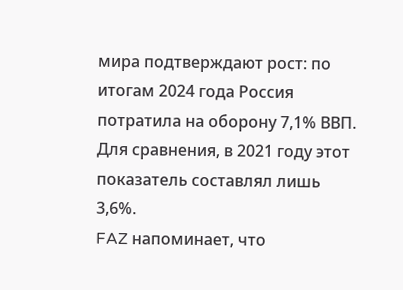мира подтверждают рост: по итогам 2024 года Россия потратила на оборону 7,1% ВВП. Для сравнения, в 2021 году этот показатель составлял лишь 3,6%.
FAZ напоминает, что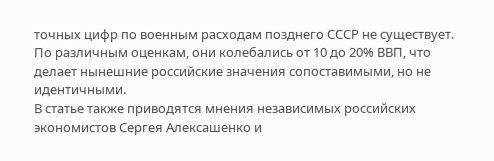точных цифр по военным расходам позднего СССР не существует. По различным оценкам, они колебались от 10 до 20% ВВП, что делает нынешние российские значения сопоставимыми, но не идентичными.
В статье также приводятся мнения независимых российских экономистов Сергея Алексашенко и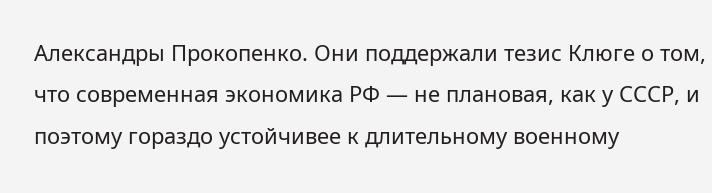Александры Прокопенко. Они поддержали тезис Клюге о том, что современная экономика РФ — не плановая, как у СССР, и поэтому гораздо устойчивее к длительному военному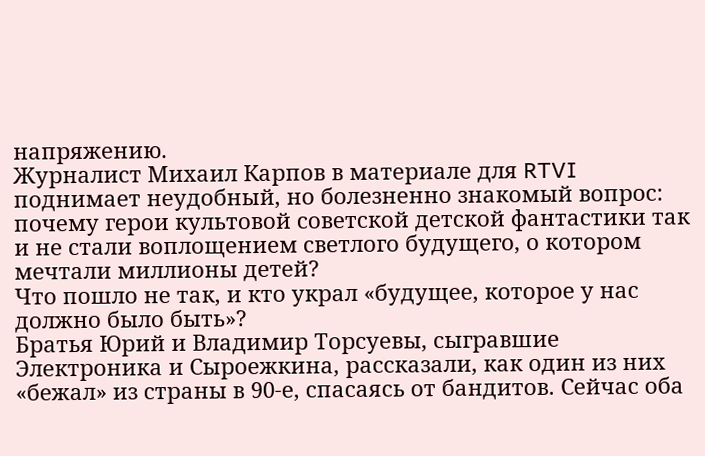напряжению.
Журналист Михаил Карпов в материале для RTVI поднимает неудобный, но болезненно знакомый вопрос: почему герои культовой советской детской фантастики так и не стали воплощением светлого будущего, о котором мечтали миллионы детей?
Что пошло не так, и кто украл «будущее, которое у нас должно было быть»?
Братья Юрий и Владимир Торсуевы, сыгравшие Электроника и Сыроежкина, рассказали, как один из них «бежал» из страны в 90-е, спасаясь от бандитов. Сейчас оба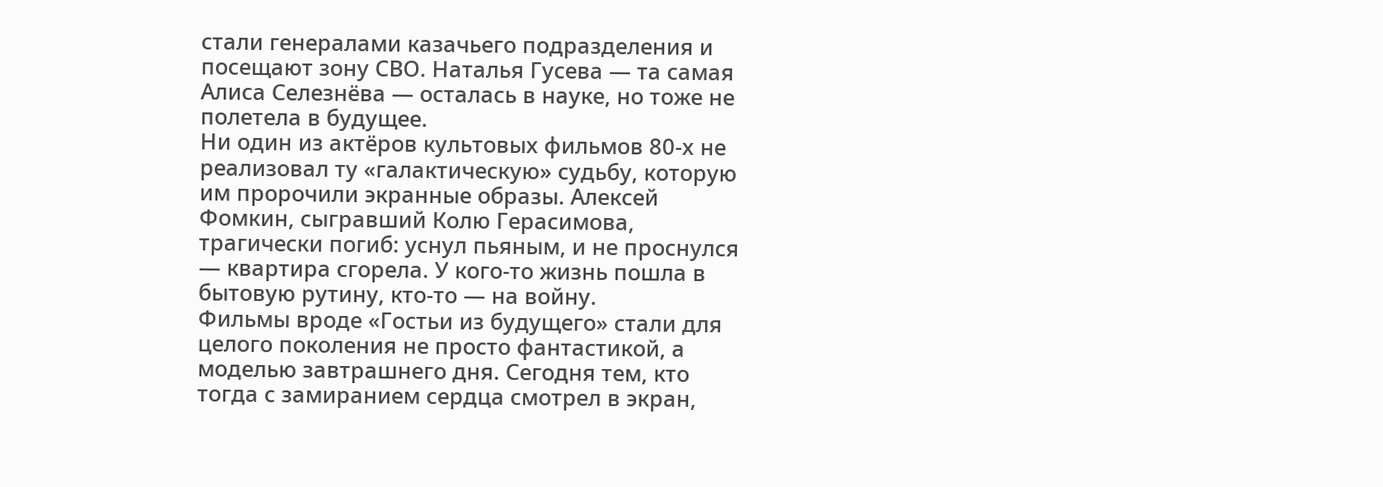стали генералами казачьего подразделения и посещают зону СВО. Наталья Гусева — та самая Алиса Селезнёва — осталась в науке, но тоже не полетела в будущее.
Ни один из актёров культовых фильмов 80-х не реализовал ту «галактическую» судьбу, которую им пророчили экранные образы. Алексей Фомкин, сыгравший Колю Герасимова, трагически погиб: уснул пьяным, и не проснулся — квартира сгорела. У кого-то жизнь пошла в бытовую рутину, кто-то — на войну.
Фильмы вроде «Гостьи из будущего» стали для целого поколения не просто фантастикой, а моделью завтрашнего дня. Сегодня тем, кто тогда с замиранием сердца смотрел в экран,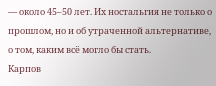— около 45–50 лет. Их ностальгия не только о прошлом, но и об утраченной альтернативе, о том, каким всё могло бы стать.
Карпов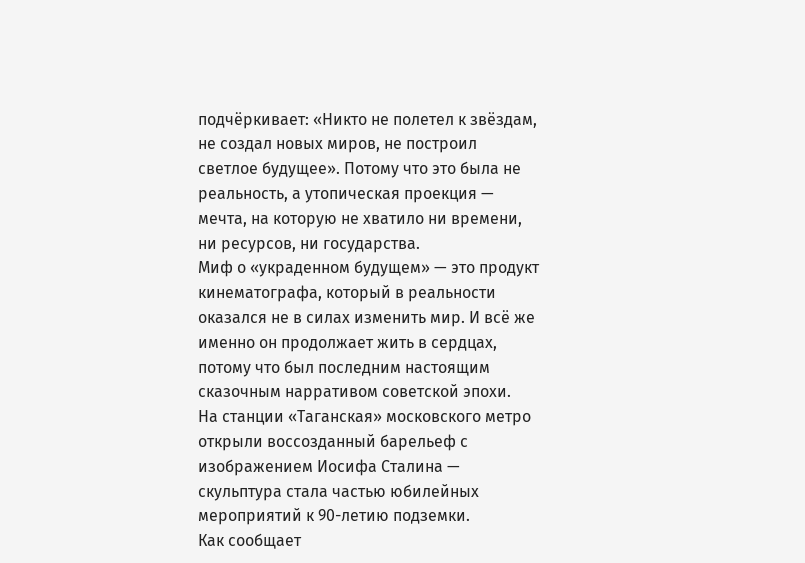подчёркивает: «Никто не полетел к звёздам, не создал новых миров, не построил светлое будущее». Потому что это была не реальность, а утопическая проекция — мечта, на которую не хватило ни времени, ни ресурсов, ни государства.
Миф о «украденном будущем» — это продукт кинематографа, который в реальности оказался не в силах изменить мир. И всё же именно он продолжает жить в сердцах, потому что был последним настоящим сказочным нарративом советской эпохи.
На станции «Таганская» московского метро открыли воссозданный барельеф с изображением Иосифа Сталина — скульптура стала частью юбилейных мероприятий к 90-летию подземки.
Как сообщает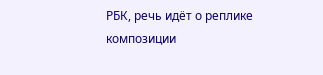РБК, речь идёт о реплике композиции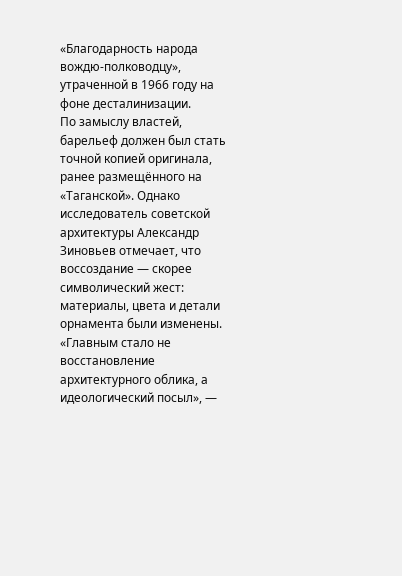«Благодарность народа вождю-полководцу», утраченной в 1966 году на фоне десталинизации.
По замыслу властей, барельеф должен был стать точной копией оригинала, ранее размещённого на «Таганской». Однако исследователь советской архитектуры Александр Зиновьев отмечает, что воссоздание — скорее символический жест: материалы, цвета и детали орнамента были изменены. «Главным стало не восстановление архитектурного облика, а идеологический посыл», —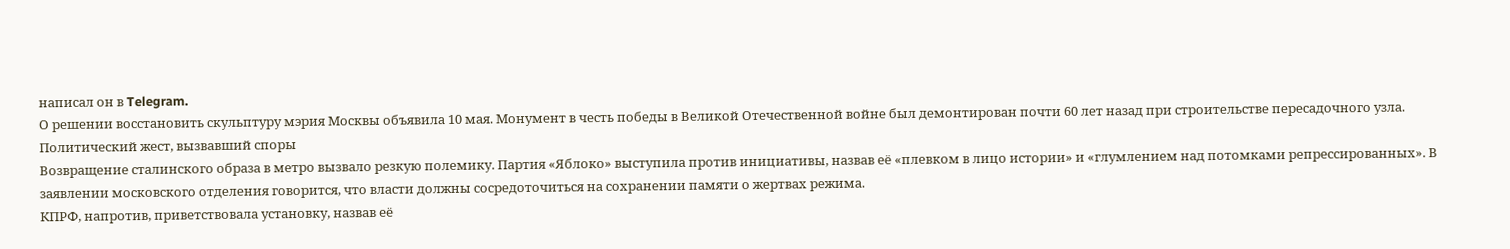написал он в Telegram.
О решении восстановить скульптуру мэрия Москвы объявила 10 мая. Монумент в честь победы в Великой Отечественной войне был демонтирован почти 60 лет назад при строительстве пересадочного узла.
Политический жест, вызвавший споры
Возвращение сталинского образа в метро вызвало резкую полемику. Партия «Яблоко» выступила против инициативы, назвав её «плевком в лицо истории» и «глумлением над потомками репрессированных». В заявлении московского отделения говорится, что власти должны сосредоточиться на сохранении памяти о жертвах режима.
КПРФ, напротив, приветствовала установку, назвав её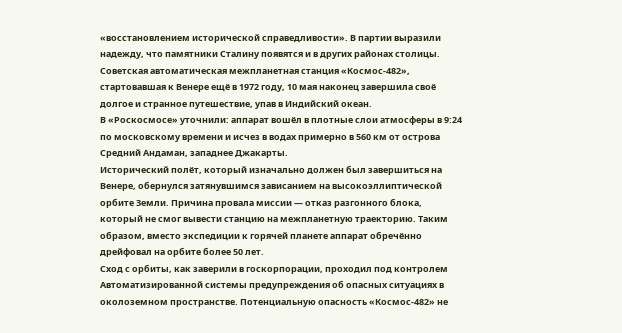«восстановлением исторической справедливости». В партии выразили надежду, что памятники Сталину появятся и в других районах столицы.
Советская автоматическая межпланетная станция «Космос-482», стартовавшая к Венере ещё в 1972 году, 10 мая наконец завершила своё долгое и странное путешествие, упав в Индийский океан.
В «Роскосмосе» уточнили: аппарат вошёл в плотные слои атмосферы в 9:24 по московскому времени и исчез в водах примерно в 560 км от острова Средний Андаман, западнее Джакарты.
Исторический полёт, который изначально должен был завершиться на Венере, обернулся затянувшимся зависанием на высокоэллиптической орбите Земли. Причина провала миссии — отказ разгонного блока, который не смог вывести станцию на межпланетную траекторию. Таким образом, вместо экспедиции к горячей планете аппарат обречённо дрейфовал на орбите более 50 лет.
Сход с орбиты, как заверили в госкорпорации, проходил под контролем Автоматизированной системы предупреждения об опасных ситуациях в околоземном пространстве. Потенциальную опасность «Космос-482» не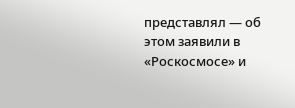представлял — об этом заявили в «Роскосмосе» и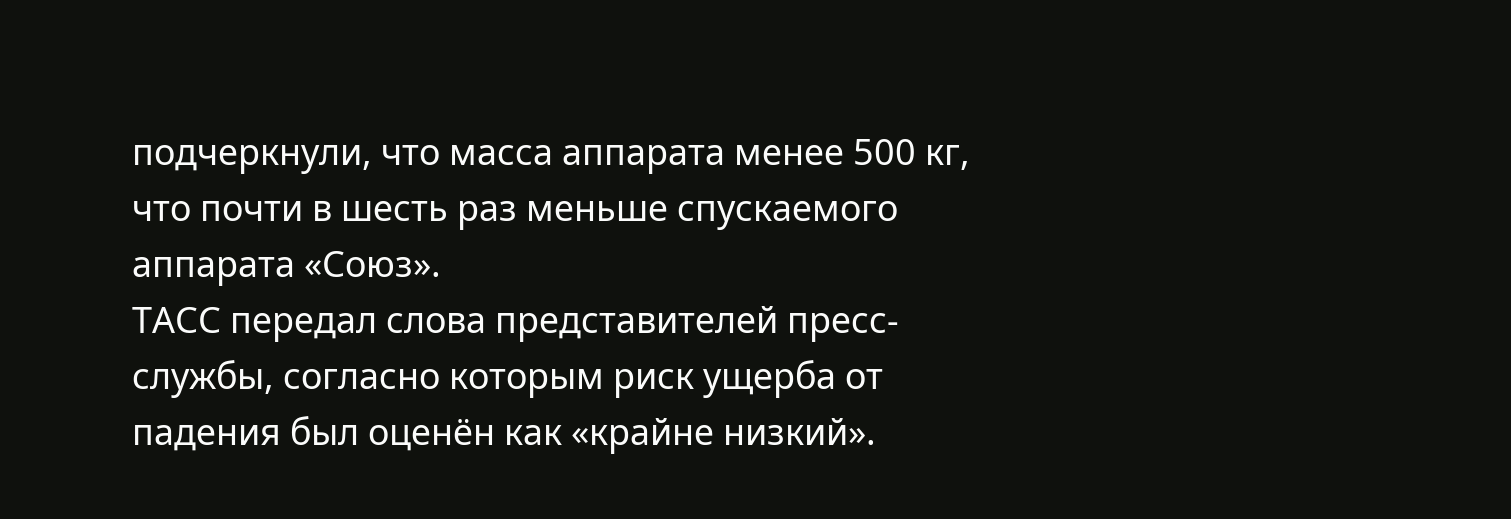подчеркнули, что масса аппарата менее 500 кг, что почти в шесть раз меньше спускаемого аппарата «Союз».
ТАСС передал слова представителей пресс-службы, согласно которым риск ущерба от падения был оценён как «крайне низкий».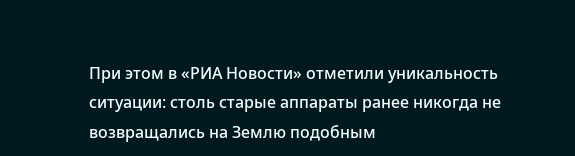При этом в «РИА Новости» отметили уникальность ситуации: столь старые аппараты ранее никогда не возвращались на Землю подобным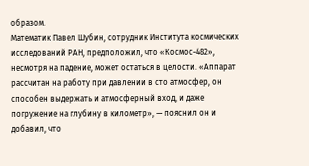образом.
Математик Павел Шубин, сотрудник Института космических исследований РАН, предположил, что «Космос-482», несмотря на падение, может остаться в целости. «Аппарат рассчитан на работу при давлении в сто атмосфер, он способен выдержать и атмосферный вход, и даже погружение на глубину в километр», — пояснил он и добавил, что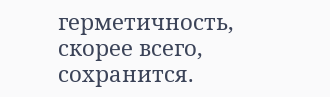герметичность, скорее всего, сохранится.